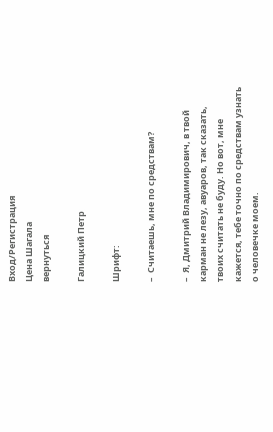Вход/Регистрация
Цена Шагала
вернуться

Галицкий Петр

Шрифт:

–  Считаешь, мне по средствам?

–  Я, Дмитрий Владимирович, в твой карман не лезу, авуаров, так сказать, твоих считать не буду. Но вот, мне кажется, тебе точно по средствам узнать о человечке моем.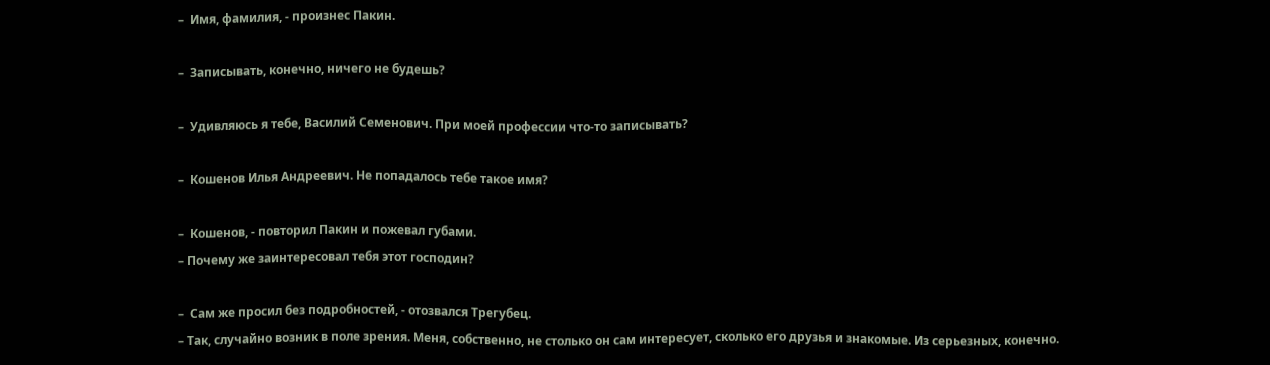–  Имя, фамилия, - произнес Пакин.

–  Записывать, конечно, ничего не будешь?

–  Удивляюсь я тебе, Василий Семенович. При моей профессии что-то записывать?

–  Кошенов Илья Андреевич. Не попадалось тебе такое имя?

–  Кошенов, - повторил Пакин и пожевал губами.
– Почему же заинтересовал тебя этот господин?

–  Сам же просил без подробностей, - отозвался Трегубец.
– Так, случайно возник в поле зрения. Меня, собственно, не столько он сам интересует, сколько его друзья и знакомые. Из серьезных, конечно.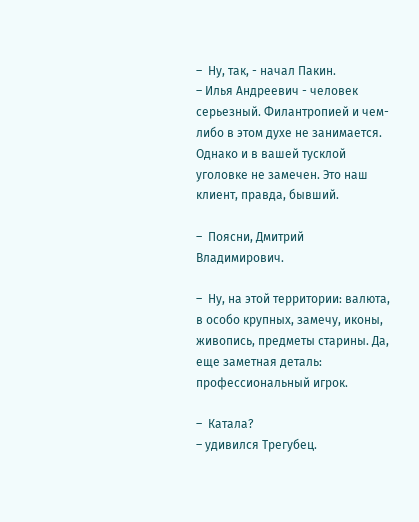–  Ну, так, - начал Пакин.
– Илья Андреевич - человек серьезный. Филантропией и чем-либо в этом духе не занимается. Однако и в вашей тусклой уголовке не замечен. Это наш клиент, правда, бывший.

–  Поясни, Дмитрий Владимирович.

–  Ну, на этой территории: валюта, в особо крупных, замечу, иконы, живопись, предметы старины. Да, еще заметная деталь: профессиональный игрок.

–  Катала?
– удивился Трегубец.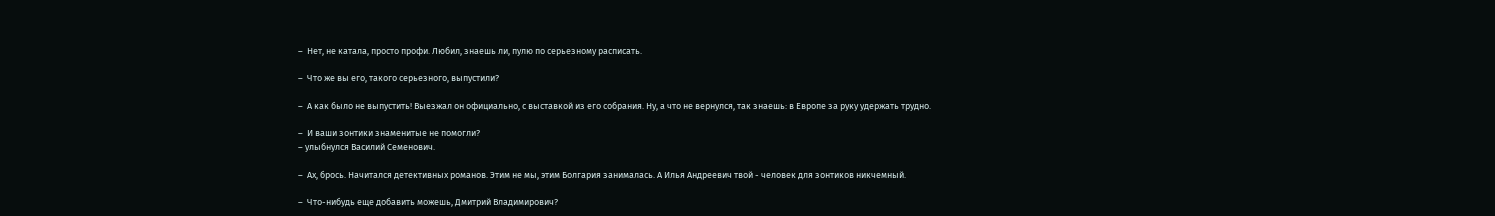–  Нет, не катала, просто профи. Любил, знаешь ли, пулю по серьезному расписать.

–  Что же вы его, такого серьезного, выпустили?

–  А как было не выпустить! Выезжал он официально, с выставкой из его собрания. Ну, а что не вернулся, так знаешь: в Европе за руку удержать трудно.

–  И ваши зонтики знаменитые не помогли?
– улыбнулся Василий Семенович.

–  Ах, брось. Начитался детективных романов. Этим не мы, этим Болгария занималась. А Илья Андреевич твой - человек для зонтиков никчемный.

–  Что-нибудь еще добавить можешь, Дмитрий Владимирович?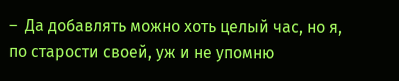–  Да добавлять можно хоть целый час, но я, по старости своей, уж и не упомню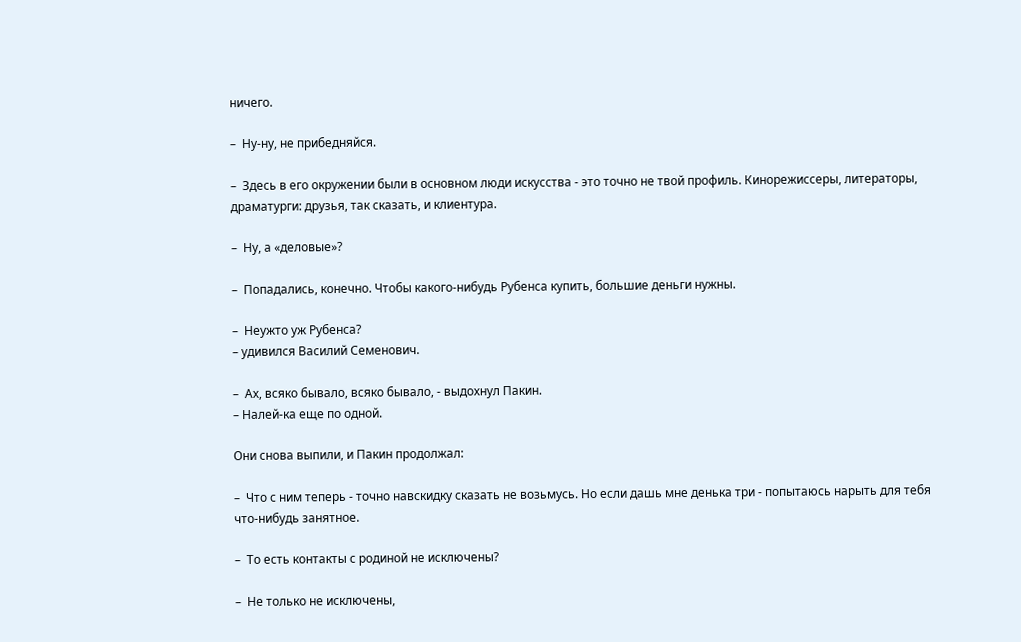ничего.

–  Ну-ну, не прибедняйся.

–  Здесь в его окружении были в основном люди искусства - это точно не твой профиль. Кинорежиссеры, литераторы, драматурги: друзья, так сказать, и клиентура.

–  Ну, а «деловые»?

–  Попадались, конечно. Чтобы какого-нибудь Рубенса купить, большие деньги нужны.

–  Неужто уж Рубенса?
– удивился Василий Семенович.

–  Ах, всяко бывало, всяко бывало, - выдохнул Пакин.
– Налей-ка еще по одной.

Они снова выпили, и Пакин продолжал:

–  Что с ним теперь - точно навскидку сказать не возьмусь. Но если дашь мне денька три - попытаюсь нарыть для тебя что-нибудь занятное.

–  То есть контакты с родиной не исключены?

–  Не только не исключены,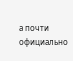а почти официально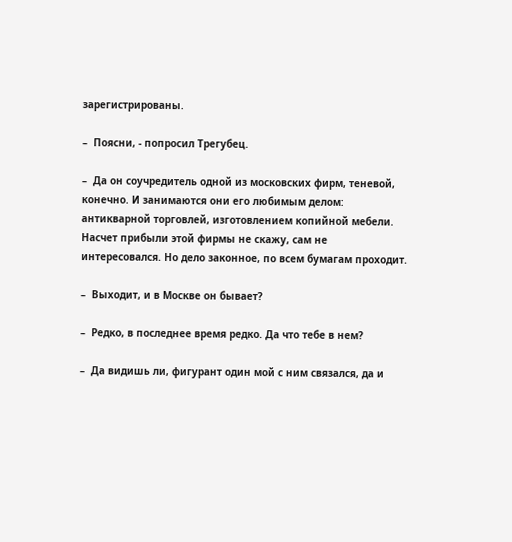зарегистрированы.

–  Поясни, - попросил Трегубец.

–  Да он соучредитель одной из московских фирм, теневой, конечно. И занимаются они его любимым делом: антикварной торговлей, изготовлением копийной мебели. Насчет прибыли этой фирмы не скажу, сам не интересовался. Но дело законное, по всем бумагам проходит.

–  Выходит, и в Москве он бывает?

–  Редко, в последнее время редко. Да что тебе в нем?

–  Да видишь ли, фигурант один мой с ним связался, да и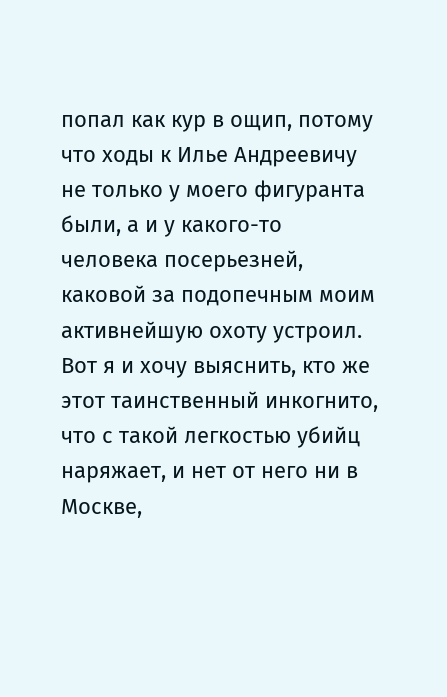попал как кур в ощип, потому что ходы к Илье Андреевичу не только у моего фигуранта были, а и у какого-то человека посерьезней, каковой за подопечным моим активнейшую охоту устроил. Вот я и хочу выяснить, кто же этот таинственный инкогнито, что с такой легкостью убийц наряжает, и нет от него ни в Москве,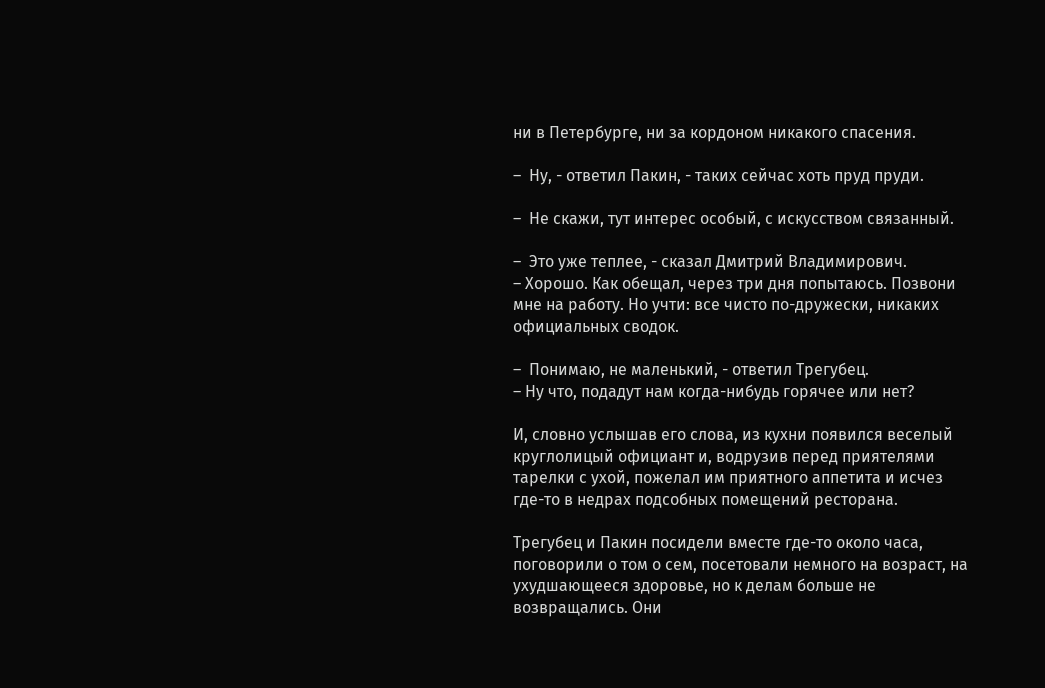ни в Петербурге, ни за кордоном никакого спасения.

–  Ну, - ответил Пакин, - таких сейчас хоть пруд пруди.

–  Не скажи, тут интерес особый, с искусством связанный.

–  Это уже теплее, - сказал Дмитрий Владимирович.
– Хорошо. Как обещал, через три дня попытаюсь. Позвони мне на работу. Но учти: все чисто по-дружески, никаких официальных сводок.

–  Понимаю, не маленький, - ответил Трегубец.
– Ну что, подадут нам когда-нибудь горячее или нет?

И, словно услышав его слова, из кухни появился веселый круглолицый официант и, водрузив перед приятелями тарелки с ухой, пожелал им приятного аппетита и исчез где-то в недрах подсобных помещений ресторана.

Трегубец и Пакин посидели вместе где-то около часа, поговорили о том о сем, посетовали немного на возраст, на ухудшающееся здоровье, но к делам больше не возвращались. Они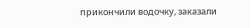прикончили водочку, заказали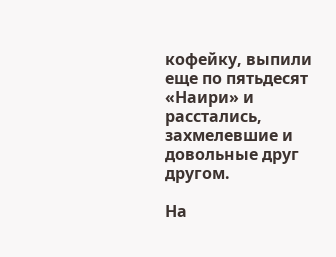кофейку, выпили еще по пятьдесят «Наири» и расстались, захмелевшие и довольные друг другом.

На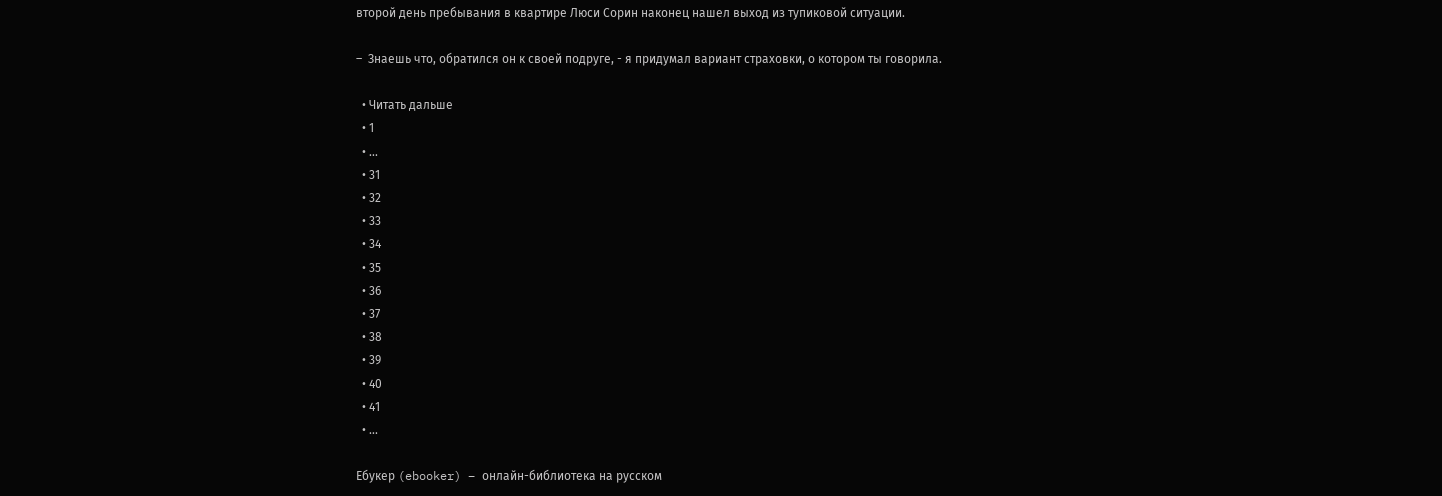второй день пребывания в квартире Люси Сорин наконец нашел выход из тупиковой ситуации.

–  Знаешь что, обратился он к своей подруге, - я придумал вариант страховки, о котором ты говорила.

  • Читать дальше
  • 1
  • ...
  • 31
  • 32
  • 33
  • 34
  • 35
  • 36
  • 37
  • 38
  • 39
  • 40
  • 41
  • ...

Ебукер (ebooker) – онлайн-библиотека на русском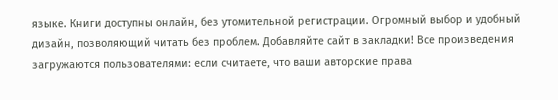языке. Книги доступны онлайн, без утомительной регистрации. Огромный выбор и удобный дизайн, позволяющий читать без проблем. Добавляйте сайт в закладки! Все произведения загружаются пользователями: если считаете, что ваши авторские права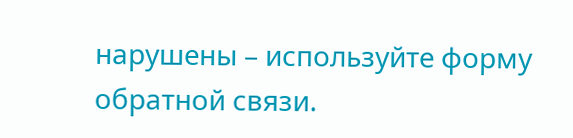нарушены – используйте форму обратной связи.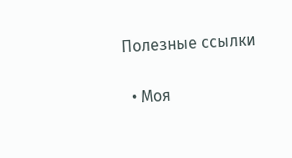Полезные ссылки

  • Моя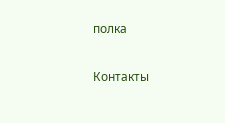полка

Контакты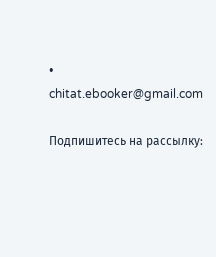• chitat.ebooker@gmail.com

Подпишитесь на рассылку: